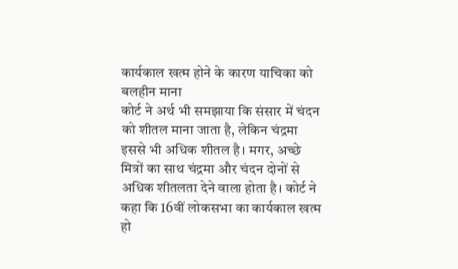कार्यकाल खत्म होने के कारण याचिका को बलहीन माना
कोर्ट ने अर्थ भी समझाया कि संसार में चंदन को शीतल माना जाता है, लेकिन चंद्रमा इससे भी अधिक शीतल है। मगर, अच्छे मित्रों का साथ चंद्रमा और चंदन दोनों से अधिक शीतलता देने वाला होता है। कोर्ट ने कहा कि 16वीं लोकसभा का कार्यकाल खत्म हो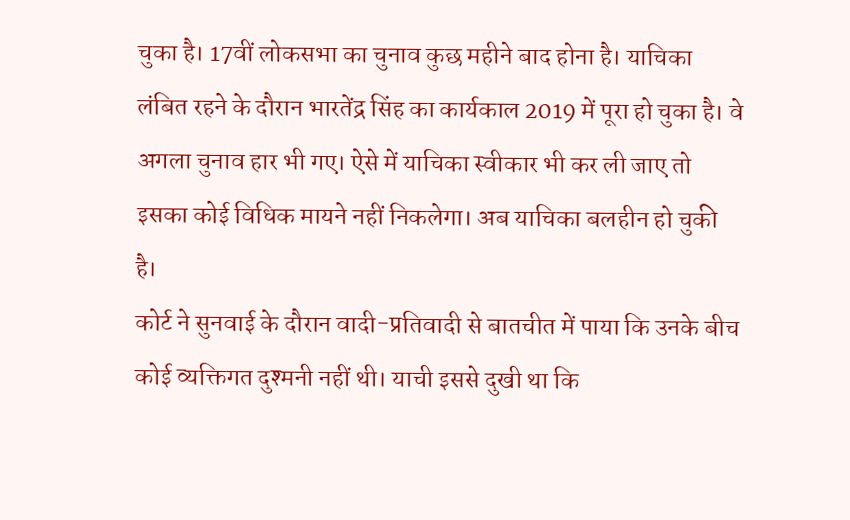चुका है। 17वीं लोकसभा का चुनाव कुछ महीने बाद होना है। याचिका लंबित रहने के दौरान भारतेंद्र सिंह का कार्यकाल 2019 में पूरा हो चुका है। वे अगला चुनाव हार भी गए। ऐसे में याचिका स्वीकार भी कर ली जाए तो इसका कोई विधिक मायने नहीं निकलेगा। अब याचिका बलहीन हो चुकी है।
कोर्ट ने सुनवाई के दौरान वादी-प्रतिवादी से बातचीत में पाया कि उनके बीच कोई व्यक्तिगत दुश्मनी नहीं थी। याची इससे दुखी था कि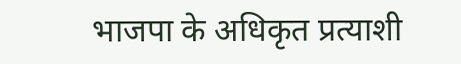भाजपा के अधिकृत प्रत्याशी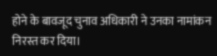होने के बावजूद चुनाव अधिकारी ने उनका नामांकन निरस्त कर दिया।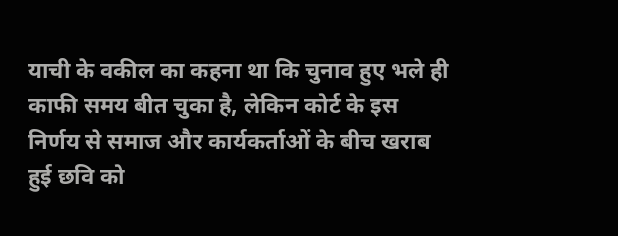याची के वकील का कहना था कि चुनाव हुए भले ही काफी समय बीत चुका है, लेकिन कोर्ट के इस निर्णय से समाज और कार्यकर्ताओं के बीच खराब हुई छवि को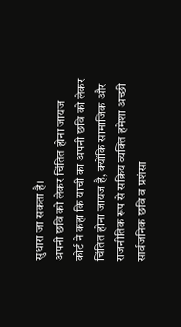सुधारा जा सकता है।
अपनी छवि को लेकर चिंतित होना जायज
कोर्ट ने कहा कि याची का अपनी छवि को लेकर चिंतित होना जायज है, क्योंकि सामाजिक और राजनीतिक रूप से सक्रिय व्यक्ति हमेशा अच्छी सार्वजनिक छवि व प्रशंसा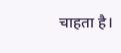चाहता है।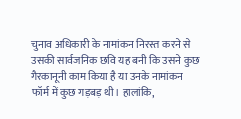चुनाव अधिकारी के नामांकन निरस्त करने से उसकी सार्वजनिक छवि यह बनी कि उसने कुछ गैरकानूनी काम किया है या उनके नामांकन फॉर्म में कुछ गड़बड़ थी। हालांकि,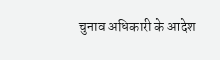चुनाव अधिकारी के आदेश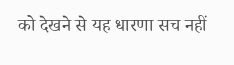को देखने से यह धारणा सच नहीं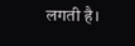लगती है।